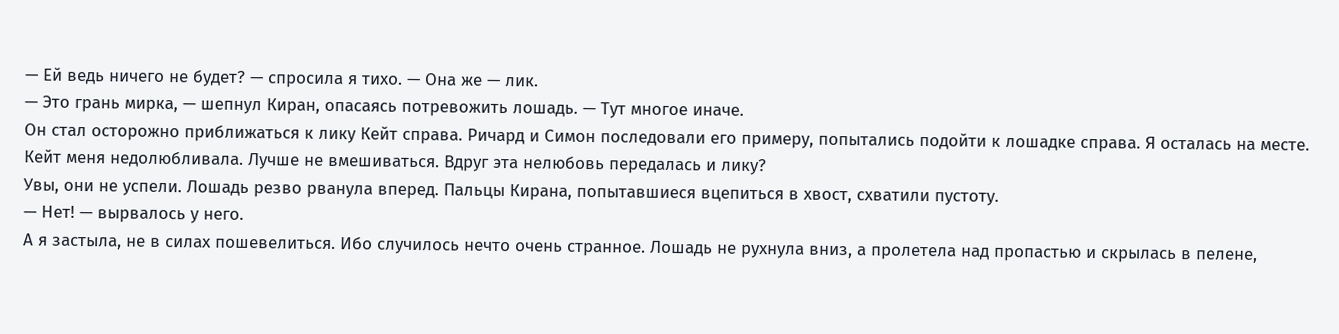— Ей ведь ничего не будет? — спросила я тихо. — Она же — лик.
— Это грань мирка, — шепнул Киран, опасаясь потревожить лошадь. — Тут многое иначе.
Он стал осторожно приближаться к лику Кейт справа. Ричард и Симон последовали его примеру, попытались подойти к лошадке справа. Я осталась на месте. Кейт меня недолюбливала. Лучше не вмешиваться. Вдруг эта нелюбовь передалась и лику?
Увы, они не успели. Лошадь резво рванула вперед. Пальцы Кирана, попытавшиеся вцепиться в хвост, схватили пустоту.
— Нет! — вырвалось у него.
А я застыла, не в силах пошевелиться. Ибо случилось нечто очень странное. Лошадь не рухнула вниз, а пролетела над пропастью и скрылась в пелене,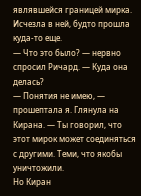являвшейся границей мирка. Исчезла в ней, будто прошла куда-то еще.
— Что это было? — нервно спросил Ричард. — Куда она делась?
— Понятия не имею, — прошептала я. Глянула на Кирана. — Ты говорил, что этот мирок может соединяться с другими. Теми, что якобы уничтожили.
Но Киран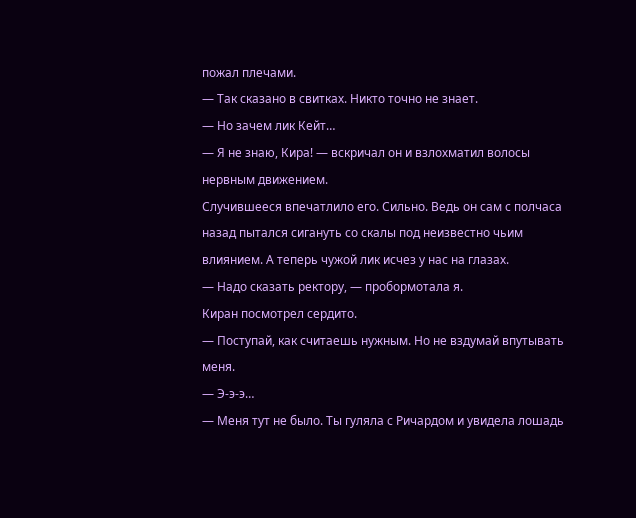пожал плечами.
— Так сказано в свитках. Никто точно не знает.
— Но зачем лик Кейт…
— Я не знаю, Кира! — вскричал он и взлохматил волосы нервным движением.
Случившееся впечатлило его. Сильно. Ведь он сам с полчаса назад пытался сигануть со скалы под неизвестно чьим влиянием. А теперь чужой лик исчез у нас на глазах.
— Надо сказать ректору, — пробормотала я.
Киран посмотрел сердито.
— Поступай, как считаешь нужным. Но не вздумай впутывать меня.
— Э-э-э…
— Меня тут не было. Ты гуляла с Ричардом и увидела лошадь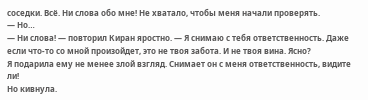соседки. Всё. Ни слова обо мне! Не хватало, чтобы меня начали проверять.
— Но…
— Ни слова! — повторил Киран яростно. — Я снимаю с тебя ответственность. Даже если что-то со мной произойдет, это не твоя забота. И не твоя вина. Ясно?
Я подарила ему не менее злой взгляд. Снимает он с меня ответственность, видите ли!
Но кивнула.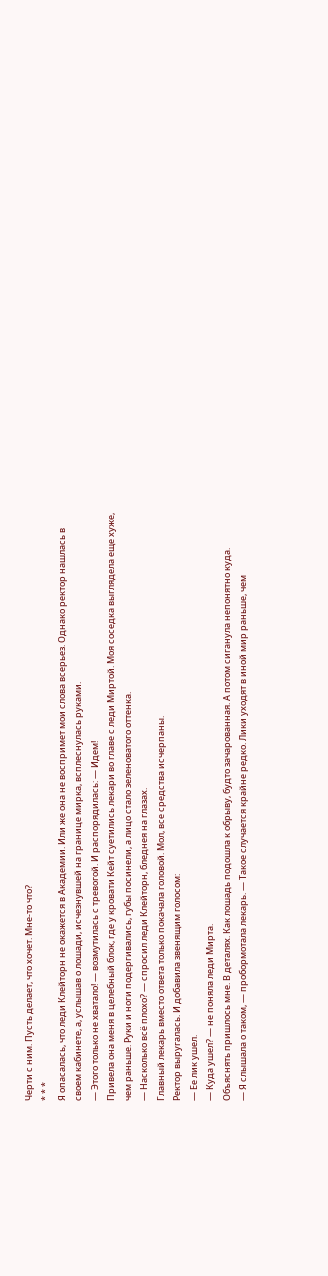Черти с ним. Пусть делает, что хочет. Мне-то что?
* * *
Я опасалась, что леди Клейторн не окажется в Академии. Или же она не воспримет мои слова всерьез. Однако ректор нашлась в своем кабинете, а, услышав о лошади, исчезнувшей на границе мирка, всплеснулась руками.
— Этого только не хватало! — возмутилась с тревогой. И распорядилась: — Идем!
Привела она меня в целебный блок, где у кровати Кейт суетились лекари во главе с леди Миртой. Моя соседка выглядела еще хуже, чем раньше. Руки и ноги подергивались, губы посинели, а лицо стало зеленоватого оттенка.
— Насколько всё плохо? — спросил леди Клейторн, бледнея на глазах.
Главный лекарь вместо ответа только покачала головой. Мол, все средства исчерпаны.
Ректор выругалась. И добавила звенящим голосом:
— Ее лик ушел.
— Куда ушел? — не поняла леди Мирта.
Объяснять пришлось мне. В деталях. Как лошадь подошла к обрыву, будто зачарованная. А потом сиганула непонятно куда.
— Я слышала о таком, — пробормотала лекарь. — Такое случается крайне редко. Лики уходят в иной мир раньше, чем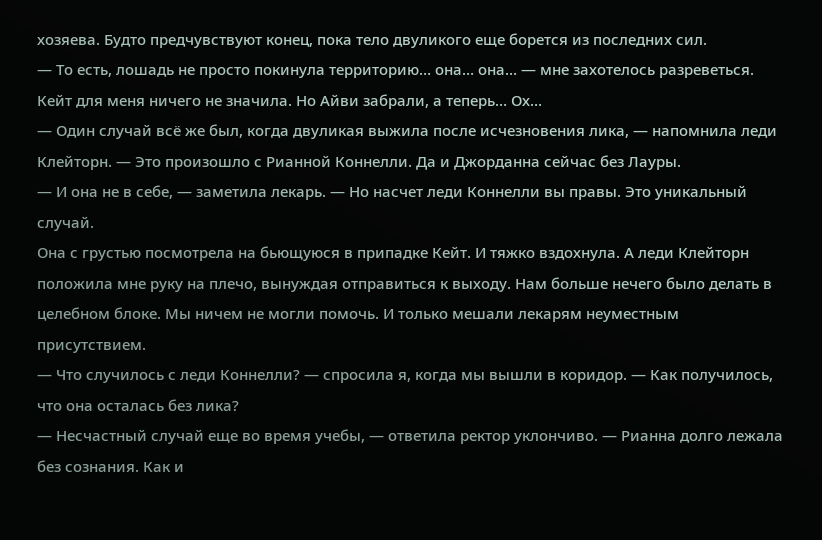хозяева. Будто предчувствуют конец, пока тело двуликого еще борется из последних сил.
— То есть, лошадь не просто покинула территорию… она… она… — мне захотелось разреветься.
Кейт для меня ничего не значила. Но Айви забрали, а теперь… Ох…
— Один случай всё же был, когда двуликая выжила после исчезновения лика, — напомнила леди Клейторн. — Это произошло с Рианной Коннелли. Да и Джорданна сейчас без Лауры.
— И она не в себе, — заметила лекарь. — Но насчет леди Коннелли вы правы. Это уникальный случай.
Она с грустью посмотрела на бьющуюся в припадке Кейт. И тяжко вздохнула. А леди Клейторн положила мне руку на плечо, вынуждая отправиться к выходу. Нам больше нечего было делать в целебном блоке. Мы ничем не могли помочь. И только мешали лекарям неуместным присутствием.
— Что случилось с леди Коннелли? — спросила я, когда мы вышли в коридор. — Как получилось, что она осталась без лика?
— Несчастный случай еще во время учебы, — ответила ректор уклончиво. — Рианна долго лежала без сознания. Как и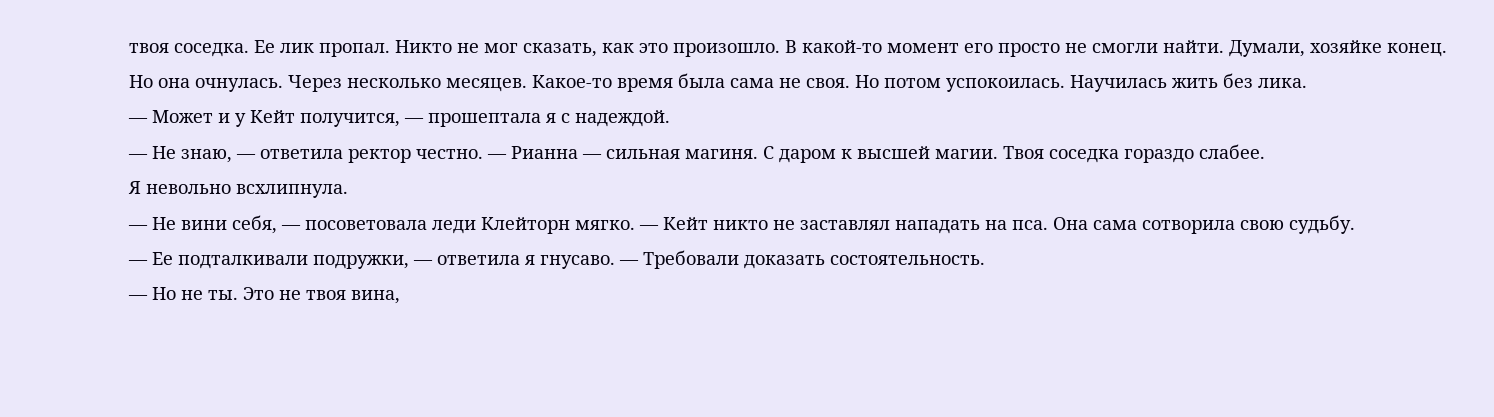твоя соседка. Ее лик пропал. Никто не мог сказать, как это произошло. В какой-то момент его просто не смогли найти. Думали, хозяйке конец. Но она очнулась. Через несколько месяцев. Какое-то время была сама не своя. Но потом успокоилась. Научилась жить без лика.
— Может и у Кейт получится, — прошептала я с надеждой.
— Не знаю, — ответила ректор честно. — Рианна — сильная магиня. С даром к высшей магии. Твоя соседка гораздо слабее.
Я невольно всхлипнула.
— Не вини себя, — посоветовала леди Клейторн мягко. — Кейт никто не заставлял нападать на пса. Она сама сотворила свою судьбу.
— Ее подталкивали подружки, — ответила я гнусаво. — Требовали доказать состоятельность.
— Но не ты. Это не твоя вина,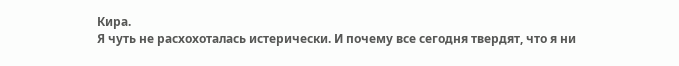Кира.
Я чуть не расхохоталась истерически. И почему все сегодня твердят, что я ни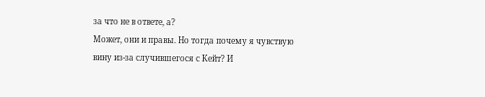за что не в ответе, а?
Может, они и правы. Но тогда почему я чувствую вину из-за случившегося с Кейт? И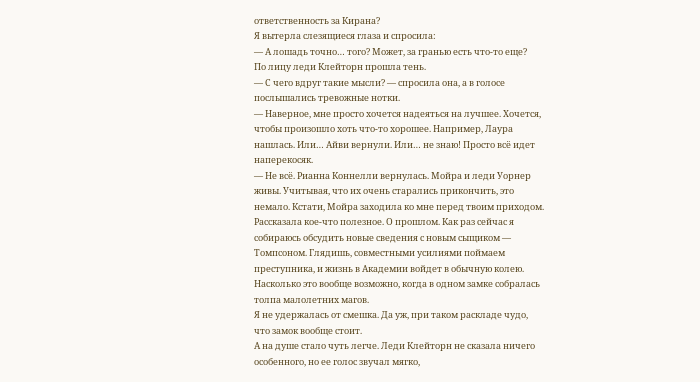ответственность за Кирана?
Я вытерла слезящиеся глаза и спросила:
— А лошадь точно… того? Может, за гранью есть что-то еще?
По лицу леди Клейторн прошла тень.
— С чего вдруг такие мысли? — спросила она, а в голосе послышались тревожные нотки.
— Наверное, мне просто хочется надеяться на лучшее. Хочется, чтобы произошло хоть что-то хорошее. Например, Лаура нашлась. Или… Айви вернули. Или… не знаю! Просто всё идет наперекосяк.
— Не всё. Рианна Коннелли вернулась. Мойра и леди Уорнер живы. Учитывая, что их очень старались прикончить, это немало. Кстати, Мойра заходила ко мне перед твоим приходом. Рассказала кое-что полезное. О прошлом. Как раз сейчас я собираюсь обсудить новые сведения с новым сыщиком — Томпсоном. Глядишь, совместными усилиями поймаем преступника, и жизнь в Академии войдет в обычную колею. Насколько это вообще возможно, когда в одном замке собралась толпа малолетних магов.
Я не удержалась от смешка. Да уж, при таком раскладе чудо, что замок вообще стоит.
А на душе стало чуть легче. Леди Клейторн не сказала ничего особенного, но ее голос звучал мягко,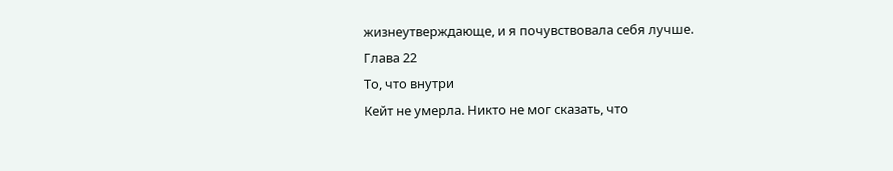жизнеутверждающе, и я почувствовала себя лучше.
Глава 22
То, что внутри
Кейт не умерла. Никто не мог сказать, что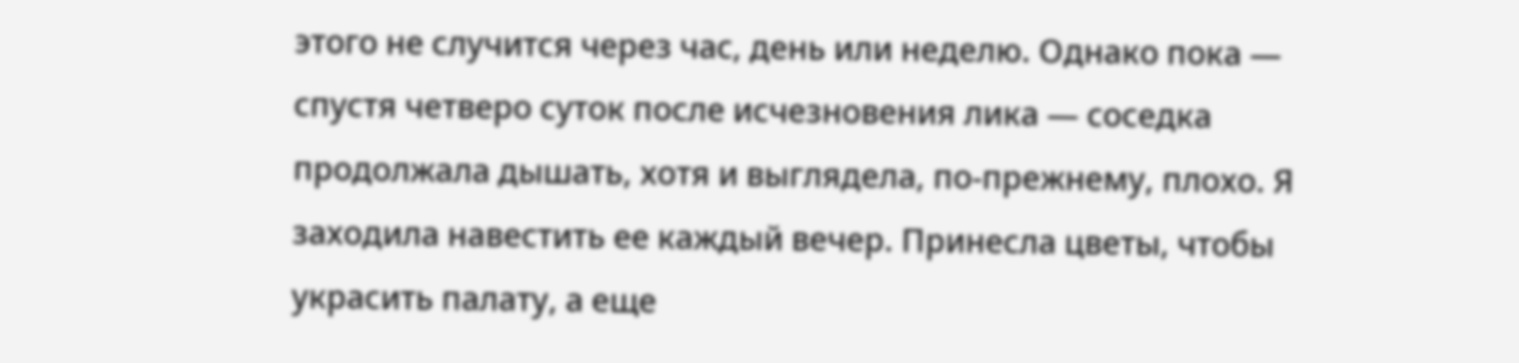этого не случится через час, день или неделю. Однако пока — спустя четверо суток после исчезновения лика — соседка продолжала дышать, хотя и выглядела, по-прежнему, плохо. Я заходила навестить ее каждый вечер. Принесла цветы, чтобы украсить палату, а еще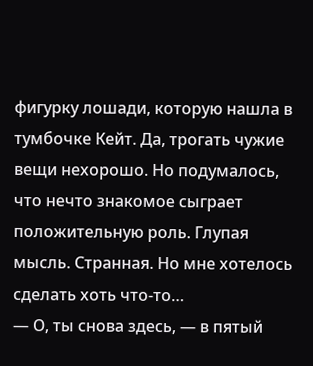фигурку лошади, которую нашла в тумбочке Кейт. Да, трогать чужие вещи нехорошо. Но подумалось, что нечто знакомое сыграет положительную роль. Глупая мысль. Странная. Но мне хотелось сделать хоть что-то…
— О, ты снова здесь, — в пятый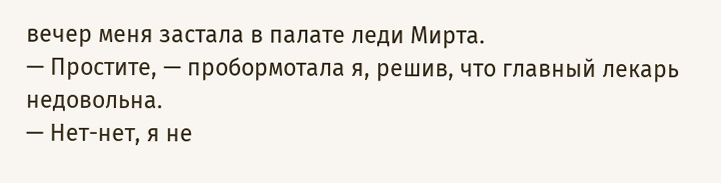вечер меня застала в палате леди Мирта.
— Простите, — пробормотала я, решив, что главный лекарь недовольна.
— Нет-нет, я не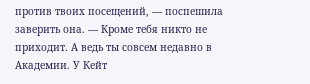против твоих посещений, — поспешила заверить она. — Кроме тебя никто не приходит. А ведь ты совсем недавно в Академии. У Кейт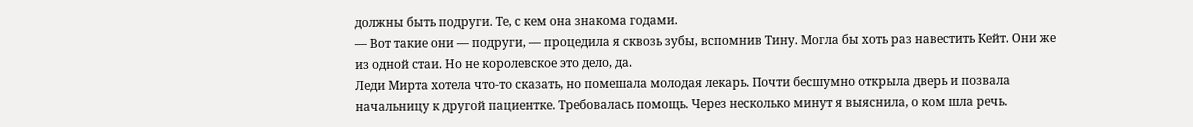должны быть подруги. Те, с кем она знакома годами.
— Вот такие они — подруги, — процедила я сквозь зубы, вспомнив Тину. Могла бы хоть раз навестить Кейт. Они же из одной стаи. Но не королевское это дело, да.
Леди Мирта хотела что-то сказать, но помешала молодая лекарь. Почти бесшумно открыла дверь и позвала начальницу к другой пациентке. Требовалась помощь. Через несколько минут я выяснила, о ком шла речь.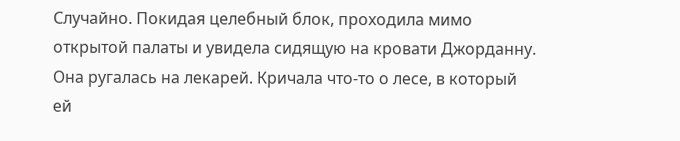Случайно. Покидая целебный блок, проходила мимо открытой палаты и увидела сидящую на кровати Джорданну. Она ругалась на лекарей. Кричала что-то о лесе, в который ей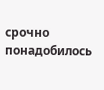срочно понадобилось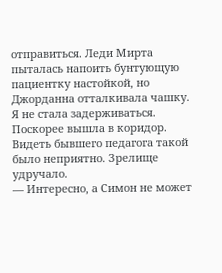отправиться. Леди Мирта пыталась напоить бунтующую пациентку настойкой, но Джорданна отталкивала чашку. Я не стала задерживаться. Поскорее вышла в коридор. Видеть бывшего педагога такой было неприятно. Зрелище удручало.
— Интересно, а Симон не может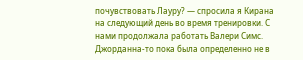почувствовать Лауру? — спросила я Кирана на следующий день во время тренировки. С нами продолжала работать Валери Симс. Джорданна-то пока была определенно не в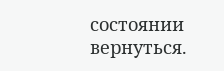состоянии вернуться.